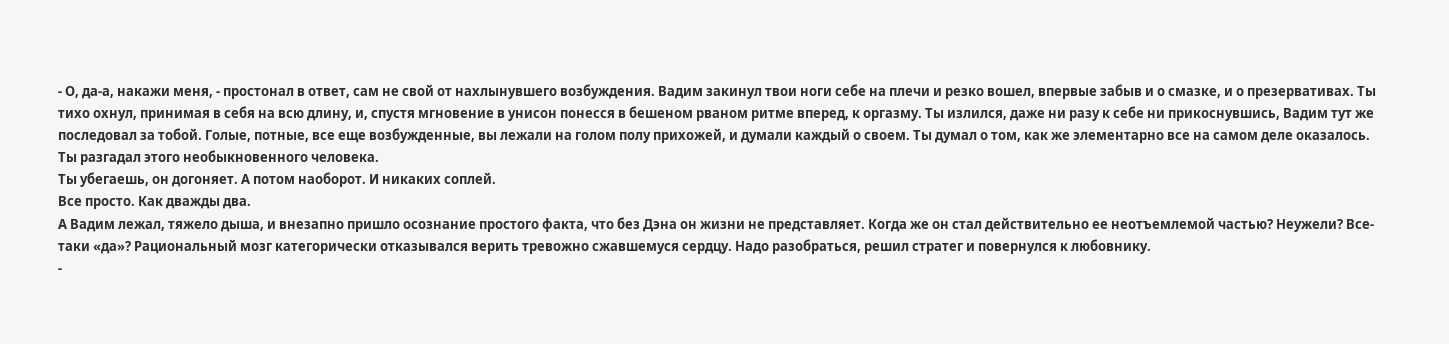- О, да-а, накажи меня, - простонал в ответ, сам не свой от нахлынувшего возбуждения. Вадим закинул твои ноги себе на плечи и резко вошел, впервые забыв и о смазке, и о презервативах. Ты тихо охнул, принимая в себя на всю длину, и, спустя мгновение в унисон понесся в бешеном рваном ритме вперед, к оргазму. Ты излился, даже ни разу к себе ни прикоснувшись, Вадим тут же последовал за тобой. Голые, потные, все еще возбужденные, вы лежали на голом полу прихожей, и думали каждый о своем. Ты думал о том, как же элементарно все на самом деле оказалось. Ты разгадал этого необыкновенного человека.
Ты убегаешь, он догоняет. А потом наоборот. И никаких соплей.
Все просто. Как дважды два.
А Вадим лежал, тяжело дыша, и внезапно пришло осознание простого факта, что без Дэна он жизни не представляет. Когда же он стал действительно ее неотъемлемой частью? Неужели? Все-таки «да»? Рациональный мозг категорически отказывался верить тревожно сжавшемуся сердцу. Надо разобраться, решил стратег и повернулся к любовнику.
-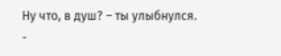Ну что, в душ? – ты улыбнулся.
-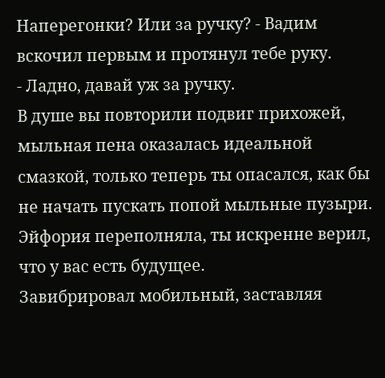Наперегонки? Или за ручку? - Вадим вскочил первым и протянул тебе руку.
- Ладно, давай уж за ручку.
В душе вы повторили подвиг прихожей, мыльная пена оказалась идеальной смазкой, только теперь ты опасался, как бы не начать пускать попой мыльные пузыри. Эйфория переполняла, ты искренне верил, что у вас есть будущее.
Завибрировал мобильный, заставляя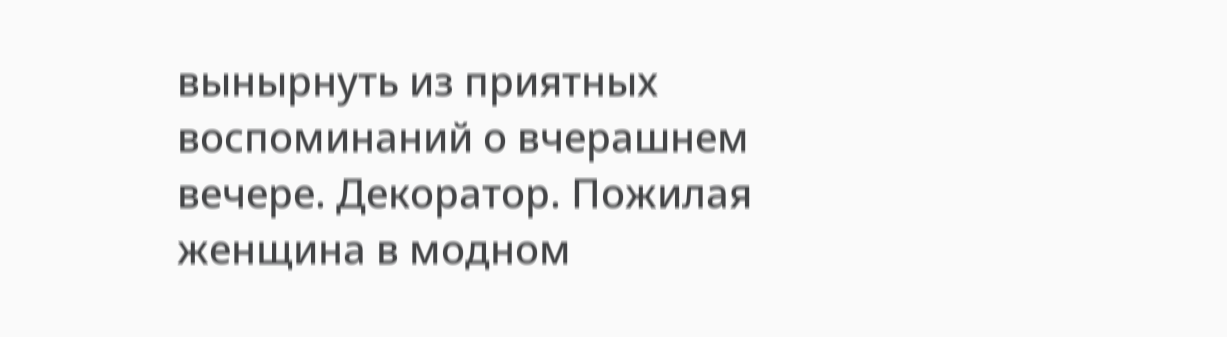вынырнуть из приятных воспоминаний о вчерашнем вечере. Декоратор. Пожилая женщина в модном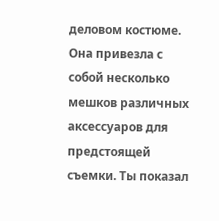деловом костюме. Она привезла с собой несколько мешков различных аксессуаров для предстоящей съемки. Ты показал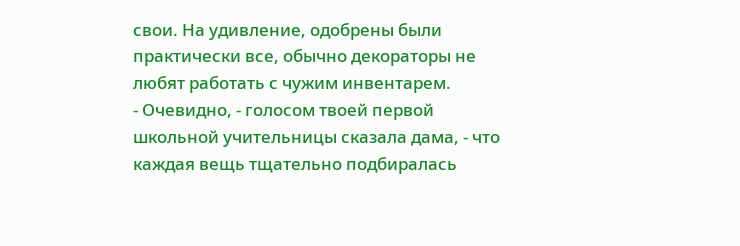свои. На удивление, одобрены были практически все, обычно декораторы не любят работать с чужим инвентарем.
- Очевидно, - голосом твоей первой школьной учительницы сказала дама, - что каждая вещь тщательно подбиралась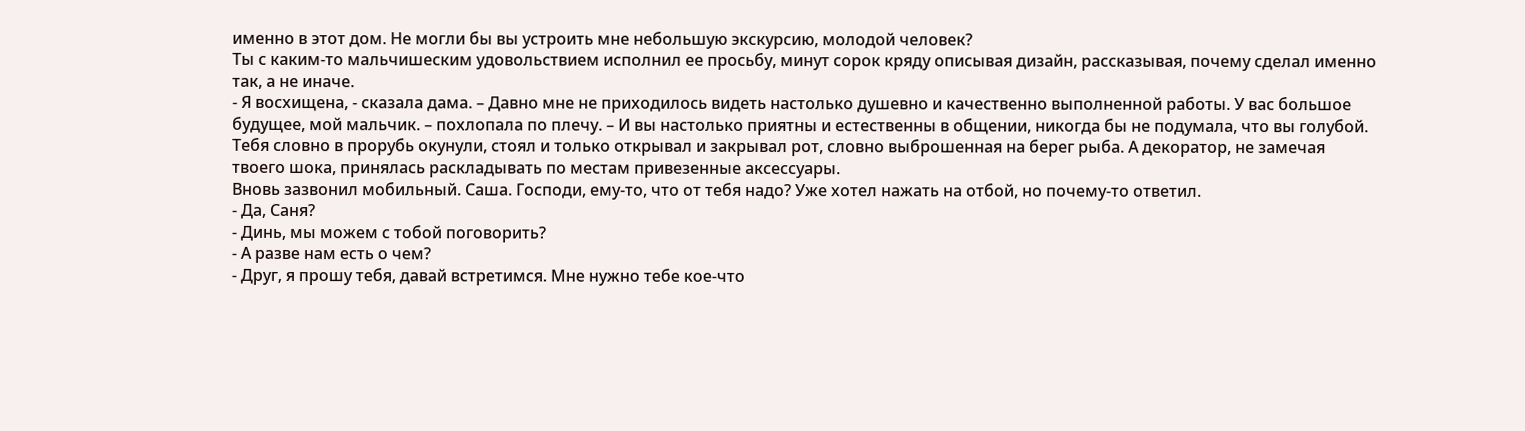именно в этот дом. Не могли бы вы устроить мне небольшую экскурсию, молодой человек?
Ты с каким-то мальчишеским удовольствием исполнил ее просьбу, минут сорок кряду описывая дизайн, рассказывая, почему сделал именно так, а не иначе.
- Я восхищена, - сказала дама. – Давно мне не приходилось видеть настолько душевно и качественно выполненной работы. У вас большое будущее, мой мальчик. – похлопала по плечу. – И вы настолько приятны и естественны в общении, никогда бы не подумала, что вы голубой.
Тебя словно в прорубь окунули, стоял и только открывал и закрывал рот, словно выброшенная на берег рыба. А декоратор, не замечая твоего шока, принялась раскладывать по местам привезенные аксессуары.
Вновь зазвонил мобильный. Саша. Господи, ему-то, что от тебя надо? Уже хотел нажать на отбой, но почему-то ответил.
- Да, Саня?
- Динь, мы можем с тобой поговорить?
- А разве нам есть о чем?
- Друг, я прошу тебя, давай встретимся. Мне нужно тебе кое-что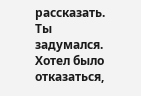рассказать.
Ты задумался. Хотел было отказаться,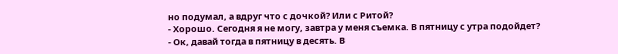но подумал, а вдруг что с дочкой? Или с Ритой?
- Хорошо. Сегодня я не могу, завтра у меня съемка. В пятницу с утра подойдет?
- Ок, давай тогда в пятницу в десять. В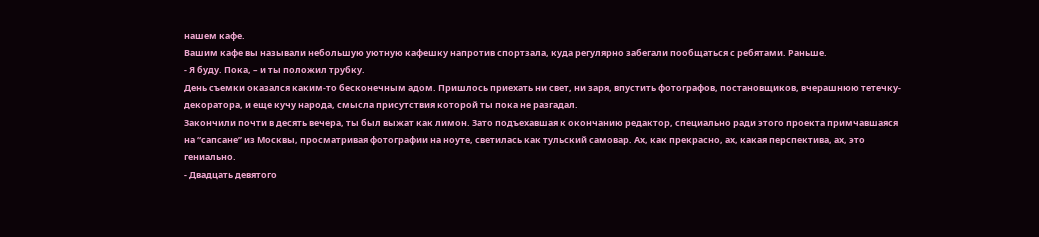нашем кафе.
Вашим кафе вы называли небольшую уютную кафешку напротив спортзала, куда регулярно забегали пообщаться с ребятами. Раньше.
- Я буду. Пока, – и ты положил трубку.
День съемки оказался каким-то бесконечным адом. Пришлось приехать ни свет, ни заря, впустить фотографов, постановщиков, вчерашнюю тетечку-декоратора, и еще кучу народа, смысла присутствия которой ты пока не разгадал.
Закончили почти в десять вечера, ты был выжат как лимон. Зато подъехавшая к окончанию редактор, специально ради этого проекта примчавшаяся на “сапсане” из Москвы, просматривая фотографии на ноуте, светилась как тульский самовар. Ах, как прекрасно, ах, какая перспектива, ах, это гениально.
- Двадцать девятого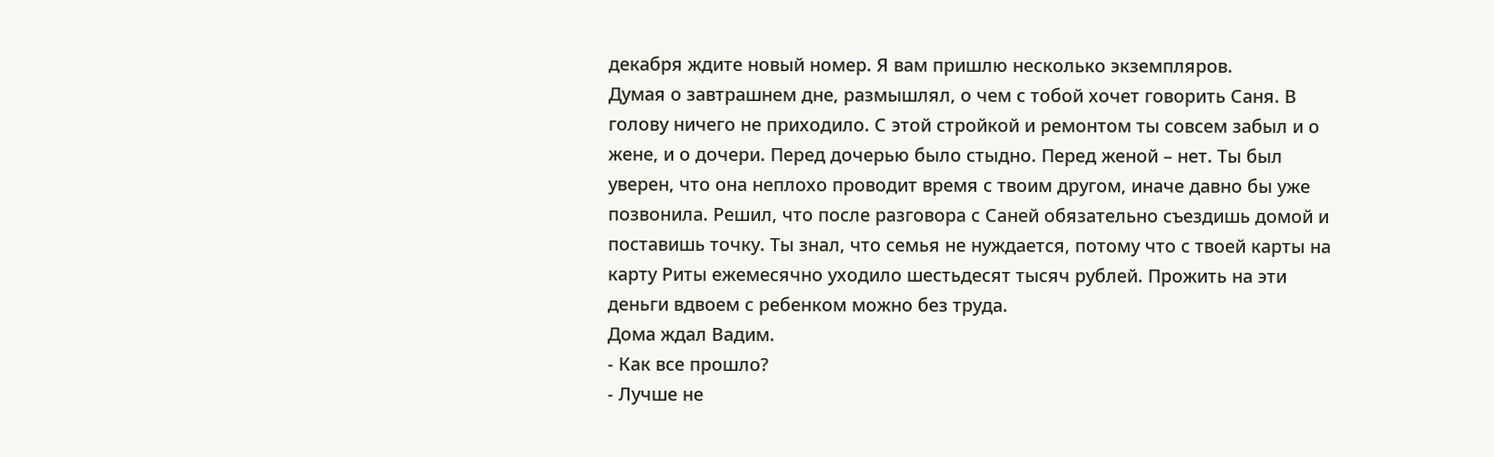декабря ждите новый номер. Я вам пришлю несколько экземпляров.
Думая о завтрашнем дне, размышлял, о чем с тобой хочет говорить Саня. В голову ничего не приходило. С этой стройкой и ремонтом ты совсем забыл и о жене, и о дочери. Перед дочерью было стыдно. Перед женой – нет. Ты был уверен, что она неплохо проводит время с твоим другом, иначе давно бы уже позвонила. Решил, что после разговора с Саней обязательно съездишь домой и поставишь точку. Ты знал, что семья не нуждается, потому что с твоей карты на карту Риты ежемесячно уходило шестьдесят тысяч рублей. Прожить на эти деньги вдвоем с ребенком можно без труда.
Дома ждал Вадим.
- Как все прошло?
- Лучше не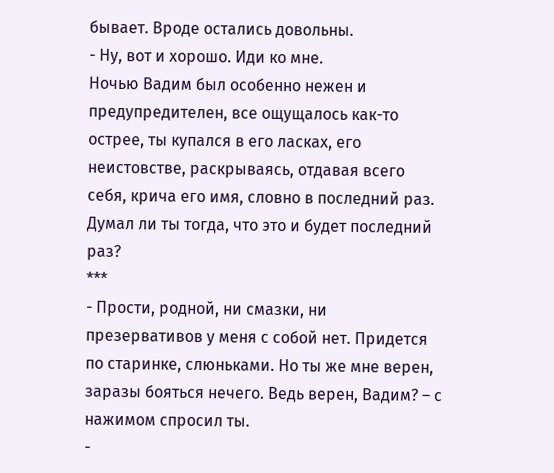бывает. Вроде остались довольны.
- Ну, вот и хорошо. Иди ко мне.
Ночью Вадим был особенно нежен и предупредителен, все ощущалось как-то острее, ты купался в его ласках, его неистовстве, раскрываясь, отдавая всего себя, крича его имя, словно в последний раз.
Думал ли ты тогда, что это и будет последний раз?
***
- Прости, родной, ни смазки, ни презервативов у меня с собой нет. Придется по старинке, слюньками. Но ты же мне верен, заразы бояться нечего. Ведь верен, Вадим? – с нажимом спросил ты.
-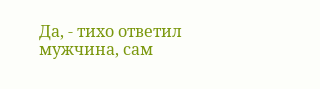Да, - тихо ответил мужчина, сам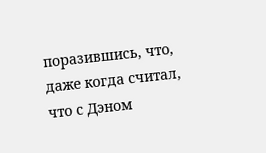поразившись, что, даже когда считал, что с Дэном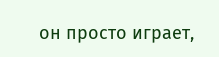он просто играет,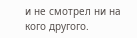и не смотрел ни на кого другого.